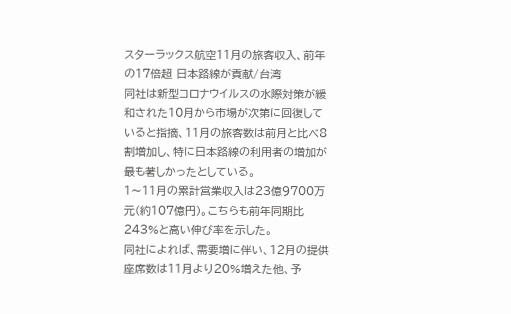スターラックス航空11月の旅客収入、前年の17倍超 日本路線が貢献/台湾
同社は新型コロナウイルスの水際対策が緩和された10月から市場が次第に回復していると指摘、11月の旅客数は前月と比べ8割増加し、特に日本路線の利用者の増加が最も著しかったとしている。
1〜11月の累計営業収入は23億9700万元(約107億円)。こちらも前年同期比243%と高い伸び率を示した。
同社によれば、需要増に伴い、12月の提供座席数は11月より20%増えた他、予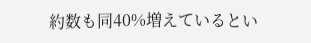約数も同40%増えているとい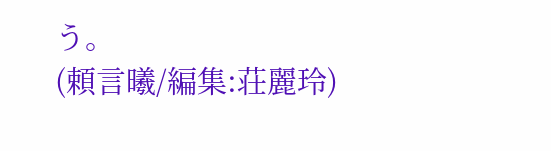う。
(頼言曦/編集:荘麗玲)